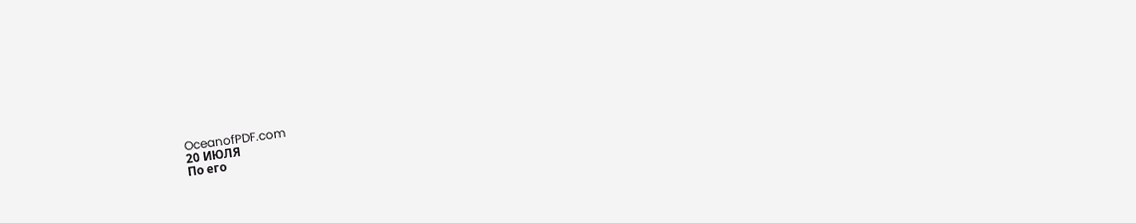OceanofPDF.com
20 ИЮЛЯ
По его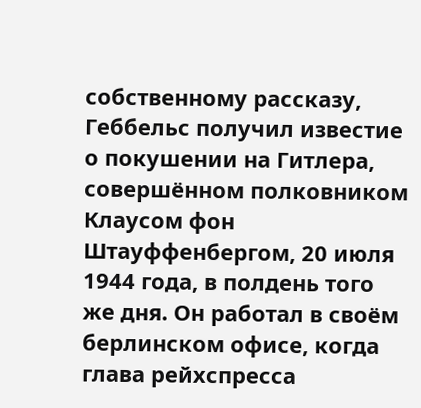собственному рассказу, Геббельс получил известие о покушении на Гитлера, совершённом полковником Клаусом фон Штауффенбергом, 20 июля 1944 года, в полдень того же дня. Он работал в своём берлинском офисе, когда глава рейхспресса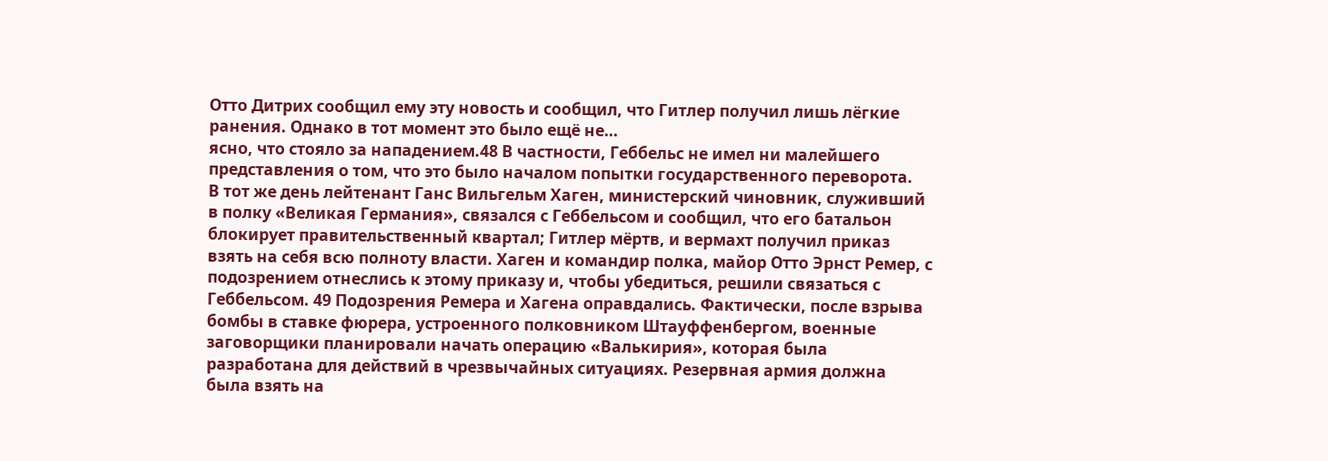Отто Дитрих сообщил ему эту новость и сообщил, что Гитлер получил лишь лёгкие ранения. Однако в тот момент это было ещё не…
ясно, что стояло за нападением.48 В частности, Геббельс не имел ни малейшего представления о том, что это было началом попытки государственного переворота.
В тот же день лейтенант Ганс Вильгельм Хаген, министерский чиновник, служивший в полку «Великая Германия», связался с Геббельсом и сообщил, что его батальон блокирует правительственный квартал; Гитлер мёртв, и вермахт получил приказ взять на себя всю полноту власти. Хаген и командир полка, майор Отто Эрнст Ремер, с подозрением отнеслись к этому приказу и, чтобы убедиться, решили связаться с Геббельсом. 49 Подозрения Ремера и Хагена оправдались. Фактически, после взрыва бомбы в ставке фюрера, устроенного полковником Штауффенбергом, военные заговорщики планировали начать операцию «Валькирия», которая была разработана для действий в чрезвычайных ситуациях. Резервная армия должна была взять на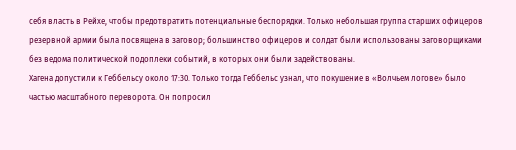себя власть в Рейхе, чтобы предотвратить потенциальные беспорядки. Только небольшая группа старших офицеров резервной армии была посвящена в заговор; большинство офицеров и солдат были использованы заговорщиками без ведома политической подоплеки событий, в которых они были задействованы.
Хагена допустили к Геббельсу около 17:30. Только тогда Геббельс узнал, что покушение в «Волчьем логове» было частью масштабного переворота. Он попросил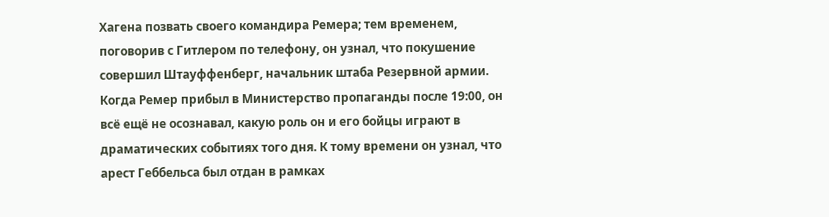Хагена позвать своего командира Ремера; тем временем, поговорив с Гитлером по телефону, он узнал, что покушение совершил Штауффенберг, начальник штаба Резервной армии.
Когда Ремер прибыл в Министерство пропаганды после 19:00, он всё ещё не осознавал, какую роль он и его бойцы играют в драматических событиях того дня. К тому времени он узнал, что арест Геббельса был отдан в рамках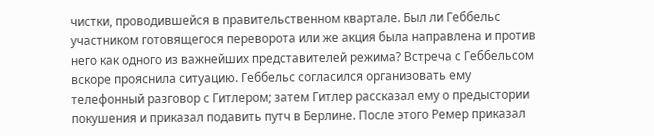чистки, проводившейся в правительственном квартале. Был ли Геббельс участником готовящегося переворота или же акция была направлена и против него как одного из важнейших представителей режима? Встреча с Геббельсом вскоре прояснила ситуацию. Геббельс согласился организовать ему телефонный разговор с Гитлером; затем Гитлер рассказал ему о предыстории покушения и приказал подавить путч в Берлине. После этого Ремер приказал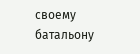своему батальону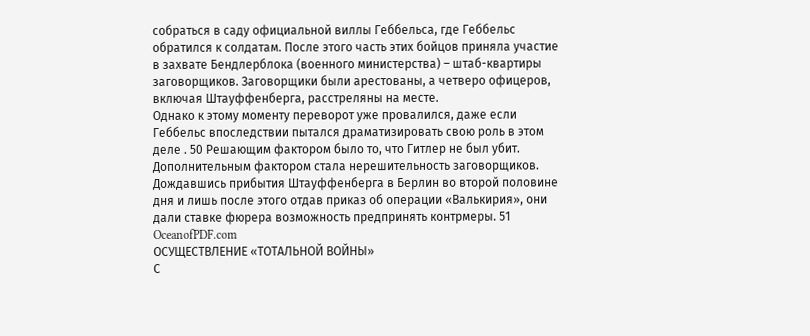собраться в саду официальной виллы Геббельса, где Геббельс обратился к солдатам. После этого часть этих бойцов приняла участие в захвате Бендлерблока (военного министерства) – штаб-квартиры заговорщиков. Заговорщики были арестованы, а четверо офицеров, включая Штауффенберга, расстреляны на месте.
Однако к этому моменту переворот уже провалился, даже если Геббельс впоследствии пытался драматизировать свою роль в этом деле . 50 Решающим фактором было то, что Гитлер не был убит. Дополнительным фактором стала нерешительность заговорщиков. Дождавшись прибытия Штауффенберга в Берлин во второй половине дня и лишь после этого отдав приказ об операции «Валькирия», они дали ставке фюрера возможность предпринять контрмеры. 51
OceanofPDF.com
ОСУЩЕСТВЛЕНИЕ «ТОТАЛЬНОЙ ВОЙНЫ»
С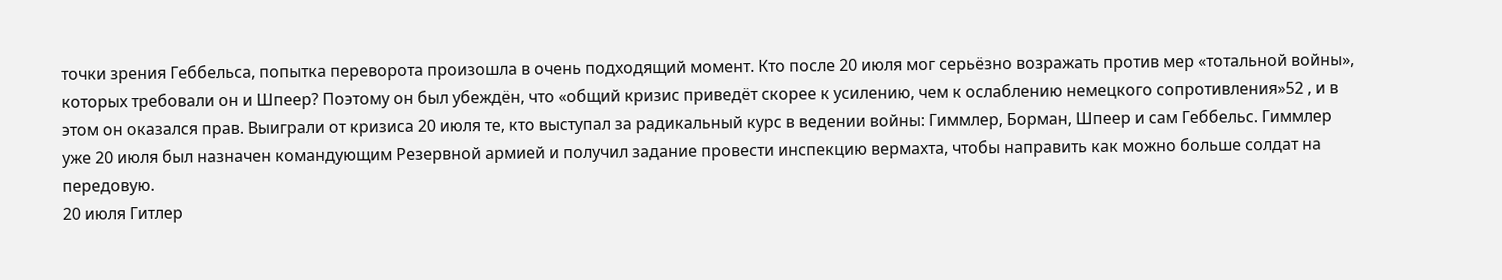точки зрения Геббельса, попытка переворота произошла в очень подходящий момент. Кто после 20 июля мог серьёзно возражать против мер «тотальной войны», которых требовали он и Шпеер? Поэтому он был убеждён, что «общий кризис приведёт скорее к усилению, чем к ослаблению немецкого сопротивления»52 , и в этом он оказался прав. Выиграли от кризиса 20 июля те, кто выступал за радикальный курс в ведении войны: Гиммлер, Борман, Шпеер и сам Геббельс. Гиммлер уже 20 июля был назначен командующим Резервной армией и получил задание провести инспекцию вермахта, чтобы направить как можно больше солдат на передовую.
20 июля Гитлер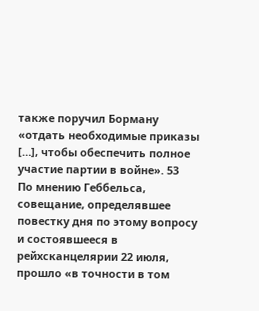также поручил Борману «отдать необходимые приказы […], чтобы обеспечить полное участие партии в войне». 53
По мнению Геббельса, совещание, определявшее повестку дня по этому вопросу и состоявшееся в рейхсканцелярии 22 июля, прошло «в точности в том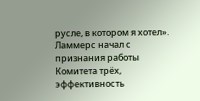русле, в котором я хотел». Ламмерс начал с признания работы Комитета трёх, эффективность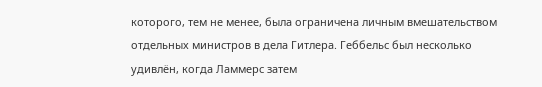которого, тем не менее, была ограничена личным вмешательством отдельных министров в дела Гитлера. Геббельс был несколько удивлён, когда Ламмерс затем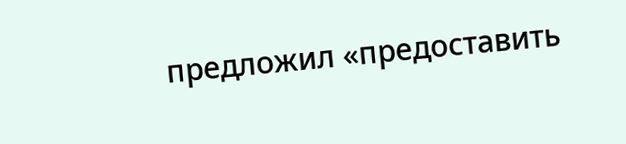предложил «предоставить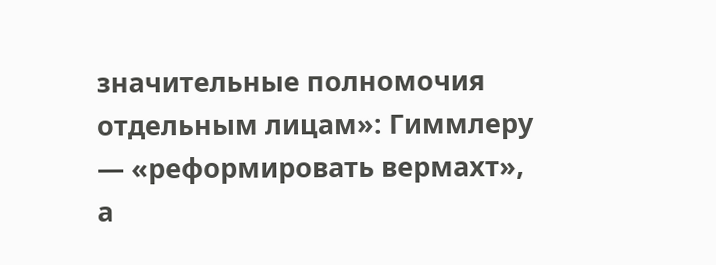значительные полномочия отдельным лицам»: Гиммлеру — «реформировать вермахт», а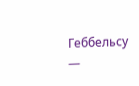Геббельсу —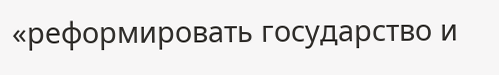«реформировать государство и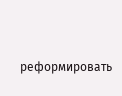реформировать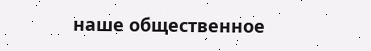наше общественное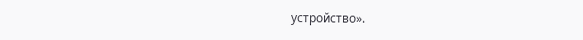устройство».